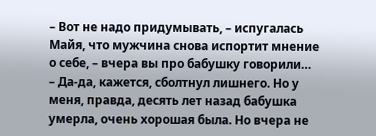– Вот не надо придумывать, – испугалась Майя, что мужчина снова испортит мнение о себе, – вчера вы про бабушку говорили…
– Да-да, кажется, сболтнул лишнего. Но у меня, правда, десять лет назад бабушка умерла, очень хорошая была. Но вчера не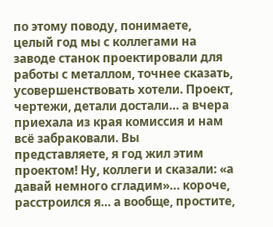по этому поводу, понимаете, целый год мы с коллегами на заводе станок проектировали для работы с металлом, точнее сказать, усовершенствовать хотели. Проект, чертежи, детали достали… а вчера приехала из края комиссия и нам всё забраковали. Вы представляете, я год жил этим проектом! Ну, коллеги и сказали: «а давай немного сгладим»… короче, расстроился я… а вообще, простите,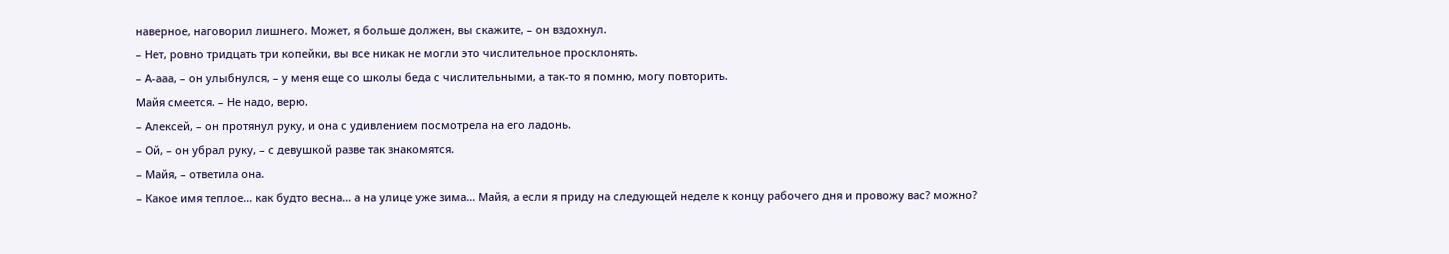наверное, наговорил лишнего. Может, я больше должен, вы скажите, – он вздохнул.
– Нет, ровно тридцать три копейки, вы все никак не могли это числительное просклонять.
– А-ааа, – он улыбнулся, – у меня еще со школы беда с числительными, а так-то я помню, могу повторить.
Майя смеется. – Не надо, верю.
– Алексей, – он протянул руку, и она с удивлением посмотрела на его ладонь.
– Ой, – он убрал руку, – с девушкой разве так знакомятся.
– Майя, – ответила она.
– Какое имя теплое… как будто весна… а на улице уже зима… Майя, а если я приду на следующей неделе к концу рабочего дня и провожу вас? можно?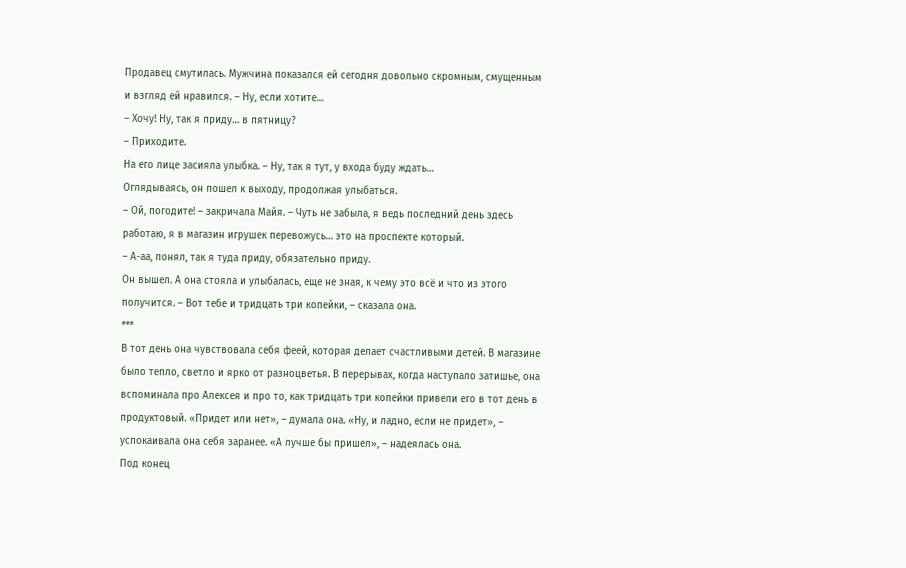Продавец смутилась. Мужчина показался ей сегодня довольно скромным, смущенным и взгляд ей нравился. – Ну, если хотите…
– Хочу! Ну, так я приду… в пятницу?
– Приходите.
На его лице засияла улыбка. – Ну, так я тут, у входа буду ждать…
Оглядываясь, он пошел к выходу, продолжая улыбаться.
– Ой, погодите! – закричала Майя. – Чуть не забыла, я ведь последний день здесь работаю, я в магазин игрушек перевожусь… это на проспекте который.
– А-аа, понял, так я туда приду, обязательно приду.
Он вышел. А она стояла и улыбалась, еще не зная, к чему это всё и что из этого получится. – Вот тебе и тридцать три копейки, – сказала она.
***
В тот день она чувствовала себя феей, которая делает счастливыми детей. В магазине было тепло, светло и ярко от разноцветья. В перерывах, когда наступало затишье, она вспоминала про Алексея и про то, как тридцать три копейки привели его в тот день в продуктовый. «Придет или нет», – думала она. «Ну, и ладно, если не придет», – успокаивала она себя заранее. «А лучше бы пришел», – надеялась она.
Под конец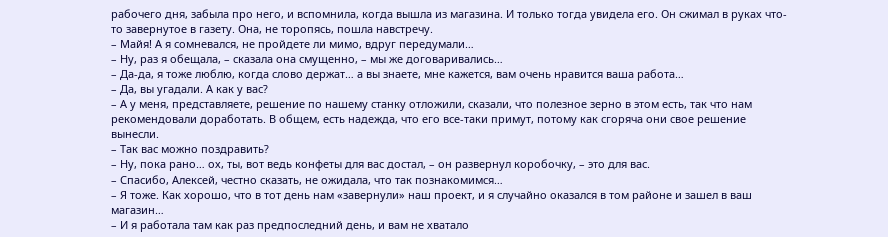рабочего дня, забыла про него, и вспомнила, когда вышла из магазина. И только тогда увидела его. Он сжимал в руках что-то завернутое в газету. Она, не торопясь, пошла навстречу.
– Майя! А я сомневался, не пройдете ли мимо, вдруг передумали…
– Ну, раз я обещала, – сказала она смущенно, – мы же договаривались…
– Да-да, я тоже люблю, когда слово держат… а вы знаете, мне кажется, вам очень нравится ваша работа…
– Да, вы угадали. А как у вас?
– А у меня, представляете, решение по нашему станку отложили, сказали, что полезное зерно в этом есть, так что нам рекомендовали доработать. В общем, есть надежда, что его все-таки примут, потому как сгоряча они свое решение вынесли.
– Так вас можно поздравить?
– Ну, пока рано… ох, ты, вот ведь конфеты для вас достал, – он развернул коробочку, – это для вас.
– Спасибо, Алексей, честно сказать, не ожидала, что так познакомимся…
– Я тоже. Как хорошо, что в тот день нам «завернули» наш проект, и я случайно оказался в том районе и зашел в ваш магазин…
– И я работала там как раз предпоследний день, и вам не хватало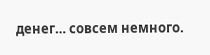денег… совсем немного.